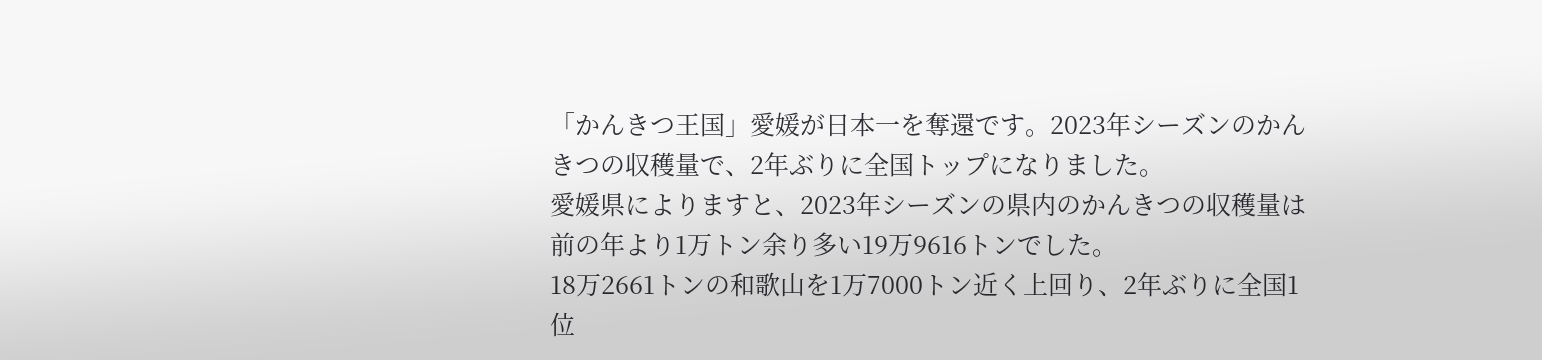「かんきつ王国」愛媛が日本一を奪還です。2023年シーズンのかんきつの収穫量で、2年ぶりに全国トップになりました。
愛媛県によりますと、2023年シーズンの県内のかんきつの収穫量は前の年より1万トン余り多い19万9616トンでした。
18万2661トンの和歌山を1万7000トン近く上回り、2年ぶりに全国1位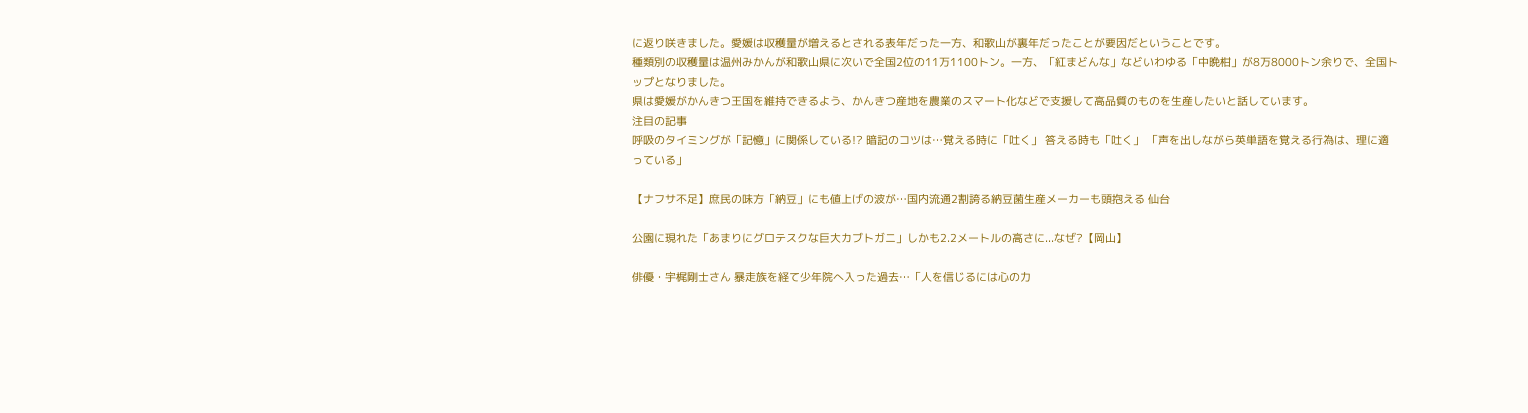に返り咲きました。愛媛は収穫量が増えるとされる表年だった一方、和歌山が裏年だったことが要因だということです。
種類別の収穫量は温州みかんが和歌山県に次いで全国2位の11万1100トン。一方、「紅まどんな」などいわゆる「中晩柑」が8万8000トン余りで、全国トップとなりました。
県は愛媛がかんきつ王国を維持できるよう、かんきつ産地を農業のスマート化などで支援して高品質のものを生産したいと話しています。
注目の記事
呼吸のタイミングが「記憶」に関係している!? 暗記のコツは…覚える時に「吐く」 答える時も「吐く」 「声を出しながら英単語を覚える行為は、理に適っている」

【ナフサ不足】庶民の味方「納豆」にも値上げの波が…国内流通2割誇る納豆菌生産メーカーも頭抱える 仙台

公園に現れた「あまりにグロテスクな巨大カブトガニ」しかも2.2メートルの高さに...なぜ?【岡山】

俳優・宇梶剛士さん 暴走族を経て少年院へ入った過去…「人を信じるには心の力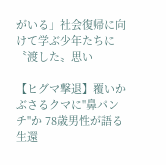がいる」社会復帰に向けて学ぶ少年たちに〝渡した〟思い

【ヒグマ撃退】覆いかぶさるクマに"鼻パンチ"か 78歳男性が語る生還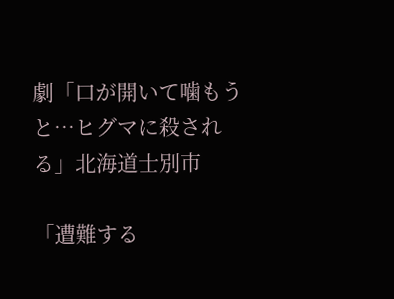劇「口が開いて噛もうと…ヒグマに殺される」北海道士別市

「遭難する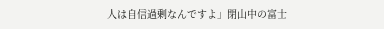人は自信過剰なんですよ」閉山中の富士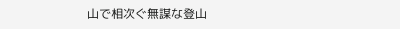山で相次ぐ無謀な登山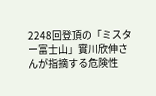2248回登頂の「ミスター富士山」實川欣伸さんが指摘する危険性